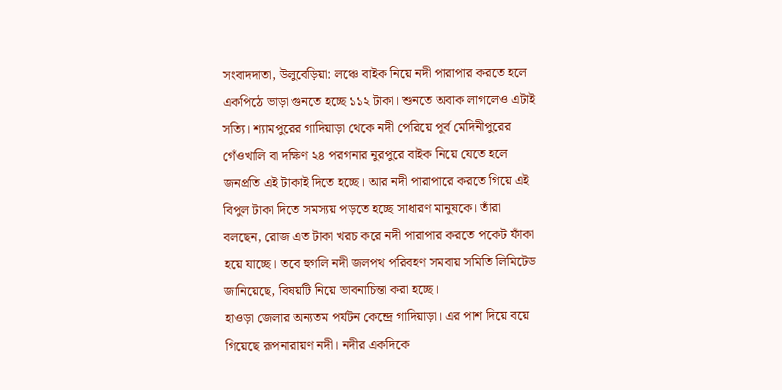সংবাদদাতা, উলুবেড়িয়া: লঞ্চে বাইক নিয়ে নদী পারাপার করতে হলে একপিঠে ভাড়া গুনতে হচ্ছে ১১২ টাকা। শুনতে অবাক লাগলেও এটাই সত্যি। শ্যামপুরের গাদিয়াড়া থেকে নদী পেরিয়ে পূর্ব মেদিনীপুরের গেঁওখালি বা দক্ষিণ ২৪ পরগনার নুরপুরে বাইক নিয়ে যেতে হলে জনপ্রতি এই টাকাই দিতে হচ্ছে। আর নদী পারাপারে করতে গিয়ে এই বিপুল টাকা দিতে সমস্যয় পড়তে হচ্ছে সাধারণ মানুষকে। তাঁরা বলছেন, রোজ এত টাকা খরচ করে নদী পারাপার করতে পকেট ফাঁকা হয়ে যাচ্ছে। তবে হুগলি নদী জলপথ পরিবহণ সমবায় সমিতি লিমিটেড জানিয়েছে, বিষয়টি নিয়ে ভাবনাচিন্তা করা হচ্ছে।
হাওড়া জেলার অন্যতম পর্যটন কেন্দ্রে গাদিয়াড়া। এর পাশ দিয়ে বয়ে গিয়েছে রূপনারায়ণ নদী। নদীর একদিকে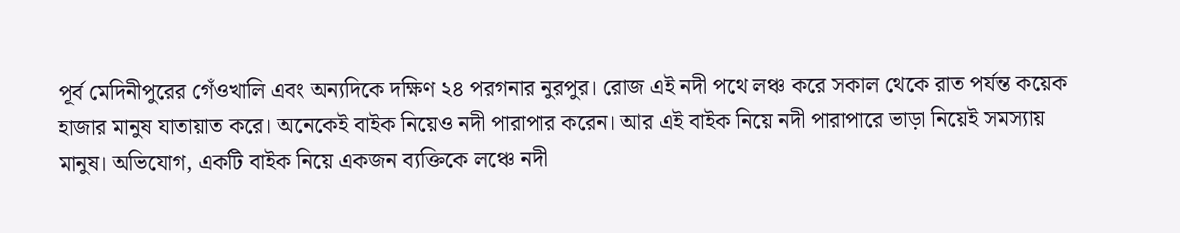পূর্ব মেদিনীপুরের গেঁওখালি এবং অন্যদিকে দক্ষিণ ২৪ পরগনার নুরপুর। রোজ এই নদী পথে লঞ্চ করে সকাল থেকে রাত পর্যন্ত কয়েক হাজার মানুষ যাতায়াত করে। অনেকেই বাইক নিয়েও নদী পারাপার করেন। আর এই বাইক নিয়ে নদী পারাপারে ভাড়া নিয়েই সমস্যায় মানুষ। অভিযোগ, একটি বাইক নিয়ে একজন ব্যক্তিকে লঞ্চে নদী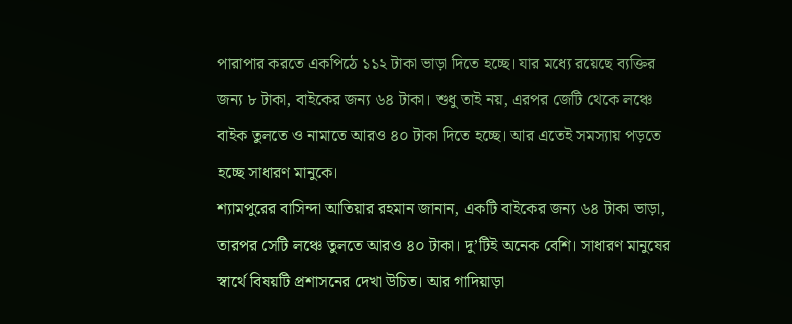পারাপার করতে একপিঠে ১১২ টাকা ভাড়া দিতে হচ্ছে। যার মধ্যে রয়েছে ব্যক্তির জন্য ৮ টাকা, বাইকের জন্য ৬৪ টাকা। শুধু তাই নয়, এরপর জেটি থেকে লঞ্চে বাইক তুলতে ও নামাতে আরও ৪০ টাকা দিতে হচ্ছে। আর এতেই সমস্যায় পড়তে হচ্ছে সাধারণ মানুকে।
শ্যামপুরের বাসিন্দা আতিয়ার রহমান জানান, একটি বাইকের জন্য ৬৪ টাকা ভাড়া, তারপর সেটি লঞ্চে তুলতে আরও ৪০ টাকা। দু’টিই অনেক বেশি। সাধারণ মানুষের স্বার্থে বিষয়টি প্রশাসনের দেখা উচিত। আর গাদিয়াড়া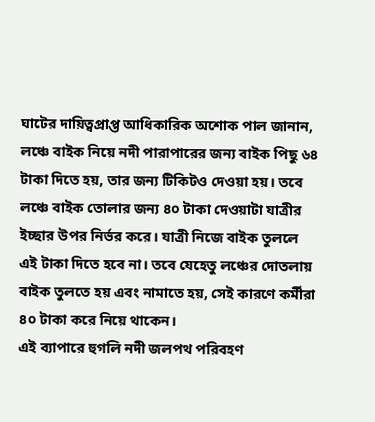ঘাটের দায়িত্বপ্রাপ্ত আধিকারিক অশোক পাল জানান, লঞ্চে বাইক নিয়ে নদী পারাপারের জন্য বাইক পিছু ৬৪ টাকা দিতে হয়, তার জন্য টিকিটও দেওয়া হয়। তবে লঞ্চে বাইক তোলার জন্য ৪০ টাকা দেওয়াটা যাত্রীর ইচ্ছার উপর নির্ভর করে। যাত্রী নিজে বাইক তুললে এই টাকা দিতে হবে না। তবে যেহেতু লঞ্চের দোতলায় বাইক তুলতে হয় এবং নামাতে হয়, সেই কারণে কর্মীরা ৪০ টাকা করে নিয়ে থাকেন।
এই ব্যাপারে হুগলি নদী জলপথ পরিবহণ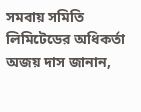সমবায় সমিতি লিমিটেডের অধিকর্তা অজয় দাস জানান,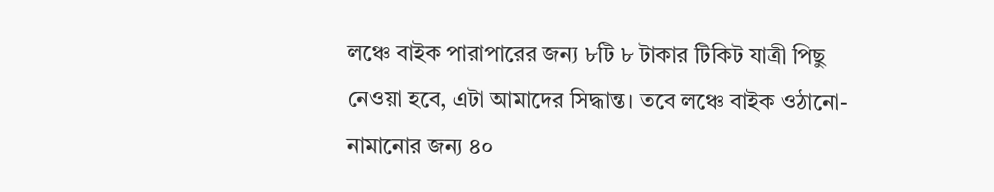লঞ্চে বাইক পারাপারের জন্য ৮টি ৮ টাকার টিকিট যাত্রী পিছু নেওয়া হবে, এটা আমাদের সিদ্ধান্ত। তবে লঞ্চে বাইক ওঠানো-নামানোর জন্য ৪০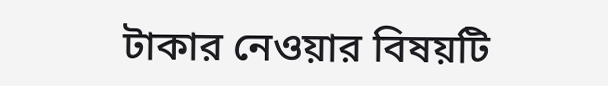টাকার নেওয়ার বিষয়টি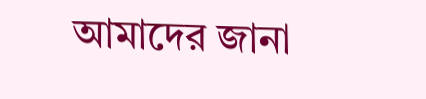আমাদের জানা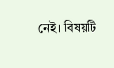নেই। বিষয়টি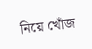নিয়ে খোঁজ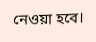নেওয়া হবে।